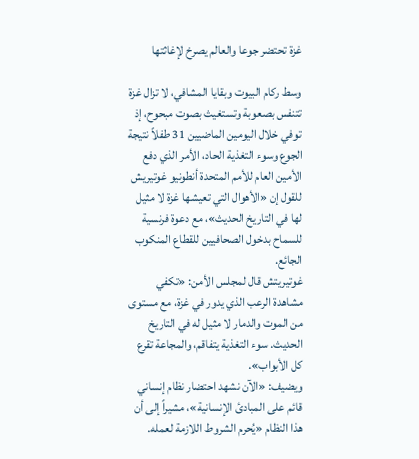غزة تحتضر جوعا والعالم يصرخ لإغاثتها

وسط ركام البيوت وبقايا المشافي، لا تزال غزة تتنفس بصعوبة وتستغيث بصوت مبحوح، إذ توفي خلال اليومين الماضيين 31 طفلاً نتيجة الجوع وسوء التغذية الحاد، الأمر الذي دفع الأمين العام للأمم المتحدة أنطونيو غوتيريش للقول إن «الأهوال التي تعيشها غزة لا مثيل لها في التاريخ الحديث»، مع دعوة فرنسية للسماح بدخول الصحافيين للقطاع المنكوب الجائع.
غوتيريتش قال لمجلس الأمن: «تكفي مشاهدة الرعب الذي يدور في غزة، مع مستوى من الموت والدمار لا مثيل له في التاريخ الحديث. سوء التغذية يتفاقم، والمجاعة تقرع كل الأبواب».
ويضيف: «الآن نشهد احتضار نظام إنساني قائم على المبادئ الإنسانية»، مشيراً إلى أن هذا النظام «يُحرم الشروط اللازمة لعمله.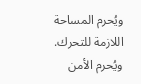ويُحرم المساحة اللازمة للتحرك. ويُحرم الأمن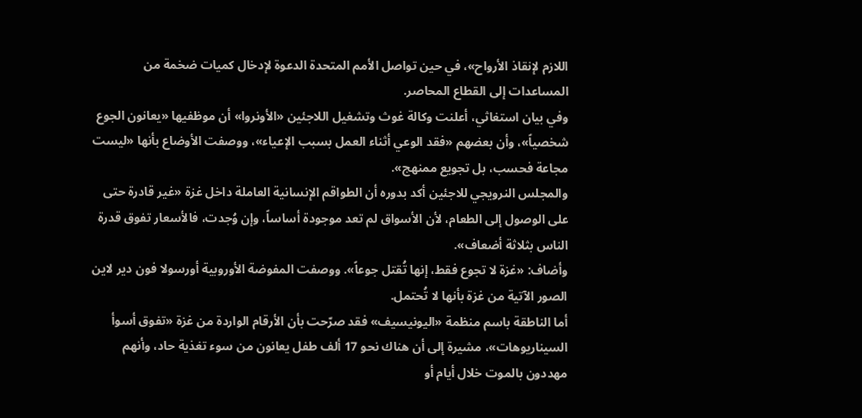اللازم لإنقاذ الأرواح»، في حين تواصل الأمم المتحدة الدعوة لإدخال كميات ضخمة من المساعدات إلى القطاع المحاصر.
وفي بيان استغاثي، أعلنت وكالة غوث وتشغيل اللاجئين «الأونروا» أن موظفيها «يعانون الجوع شخصياً»، وأن بعضهم «فقد الوعي أثناء العمل بسبب الإعياء»، ووصفت الأوضاع بأنها «ليست مجاعة فحسب، بل تجويع ممنهج».
والمجلس النرويجي للاجئين أكد بدوره أن الطواقم الإنسانية العاملة داخل غزة «غير قادرة حتى على الوصول إلى الطعام، لأن الأسواق لم تعد موجودة أساساً، وإن وُجدت، فالأسعار تفوق قدرة الناس بثلاثة أضعاف».
وأضاف: «غزة لا تجوع فقط، إنها تُقتل جوعاً». ووصفت المفوضة الأوروبية أورسولا فون دير لاين الصور الآتية من غزة بأنها لا تُحتمل.
أما الناطقة باسم منظمة «اليونيسيف» فقد صرّحت بأن الأرقام الواردة من غزة «تفوق أسوأ السيناريوهات»، مشيرة إلى أن هناك نحو 17 ألف طفل يعانون من سوء تغذية حاد، وأنهم مهددون بالموت خلال أيام أو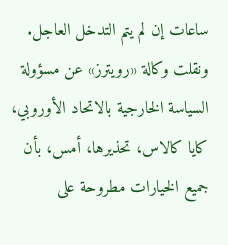ساعات إن لم يتم التدخل العاجل.
ونقلت وكالة «رويترز» عن مسؤولة السياسة الخارجية بالاتحاد الأوروبي، كايا كالاس، تحذيرها، أمس، بأن جميع الخيارات مطروحة على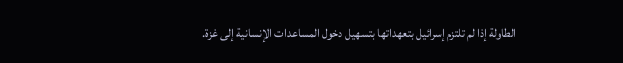الطاولة إذا لم تلتزم إسرائيل بتعهداتها بتسهيل دخول المساعدات الإنسانية إلى غزة.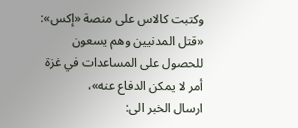وكتبت كالاس على منصة «إكس»: «قتل المدنيين وهم يسعون للحصول على المساعدات في غزة أمر لا يمكن الدفاع عنه»،
ارسال الخبر الى: